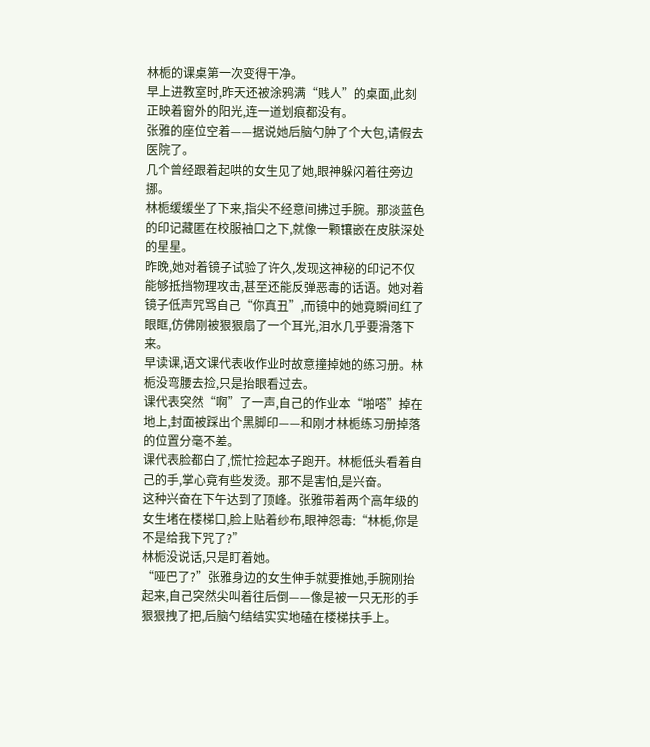林栀的课桌第一次变得干净。
早上进教室时,昨天还被涂鸦满“贱人”的桌面,此刻正映着窗外的阳光,连一道划痕都没有。
张雅的座位空着——据说她后脑勺肿了个大包,请假去医院了。
几个曾经跟着起哄的女生见了她,眼神躲闪着往旁边挪。
林栀缓缓坐了下来,指尖不经意间拂过手腕。那淡蓝色的印记藏匿在校服袖口之下,就像一颗镶嵌在皮肤深处的星星。
昨晚,她对着镜子试验了许久,发现这神秘的印记不仅能够抵挡物理攻击,甚至还能反弹恶毒的话语。她对着镜子低声咒骂自己“你真丑”,而镜中的她竟瞬间红了眼眶,仿佛刚被狠狠扇了一个耳光,泪水几乎要滑落下来。
早读课,语文课代表收作业时故意撞掉她的练习册。林栀没弯腰去捡,只是抬眼看过去。
课代表突然“啊”了一声,自己的作业本“啪嗒”掉在地上,封面被踩出个黑脚印——和刚才林栀练习册掉落的位置分毫不差。
课代表脸都白了,慌忙捡起本子跑开。林栀低头看着自己的手,掌心竟有些发烫。那不是害怕,是兴奋。
这种兴奋在下午达到了顶峰。张雅带着两个高年级的女生堵在楼梯口,脸上贴着纱布,眼神怨毒:“林栀,你是不是给我下咒了?”
林栀没说话,只是盯着她。
“哑巴了?”张雅身边的女生伸手就要推她,手腕刚抬起来,自己突然尖叫着往后倒——像是被一只无形的手狠狠拽了把,后脑勺结结实实地磕在楼梯扶手上。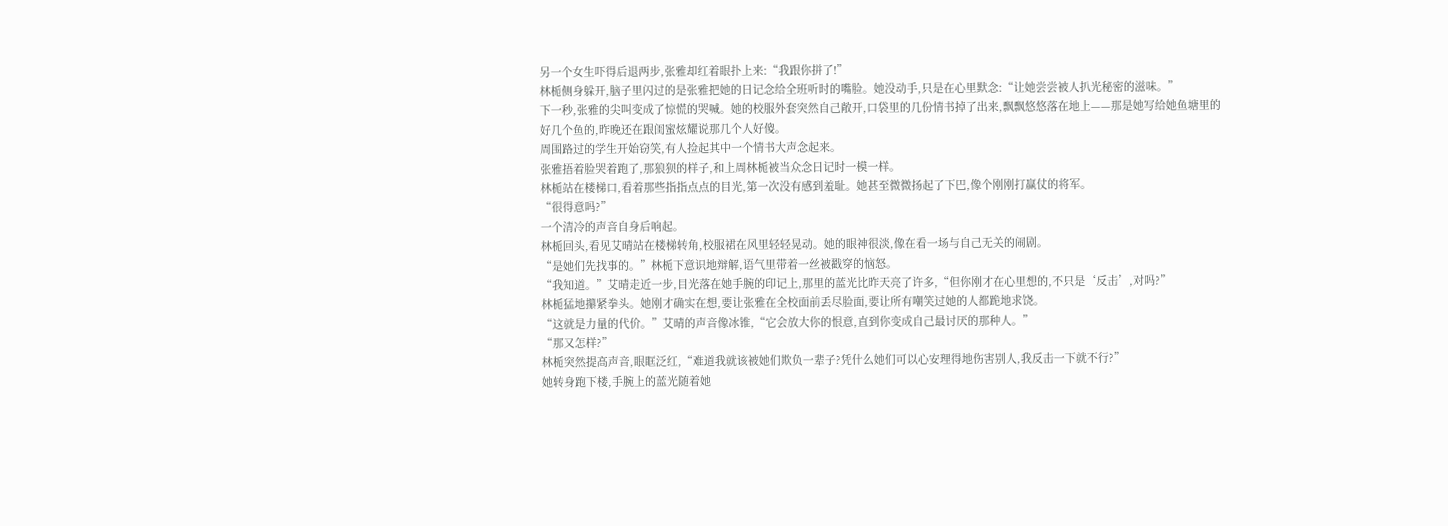另一个女生吓得后退两步,张雅却红着眼扑上来:“我跟你拼了!”
林栀侧身躲开,脑子里闪过的是张雅把她的日记念给全班听时的嘴脸。她没动手,只是在心里默念:“让她尝尝被人扒光秘密的滋味。”
下一秒,张雅的尖叫变成了惊慌的哭喊。她的校服外套突然自己敞开,口袋里的几份情书掉了出来,飘飘悠悠落在地上——那是她写给她鱼塘里的好几个鱼的,昨晚还在跟闺蜜炫耀说那几个人好傻。
周围路过的学生开始窃笑,有人捡起其中一个情书大声念起来。
张雅捂着脸哭着跑了,那狼狈的样子,和上周林栀被当众念日记时一模一样。
林栀站在楼梯口,看着那些指指点点的目光,第一次没有感到羞耻。她甚至微微扬起了下巴,像个刚刚打赢仗的将军。
“很得意吗?”
一个清冷的声音自身后响起。
林栀回头,看见艾晴站在楼梯转角,校服裙在风里轻轻晃动。她的眼神很淡,像在看一场与自己无关的闹剧。
“是她们先找事的。”林栀下意识地辩解,语气里带着一丝被戳穿的恼怒。
“我知道。”艾晴走近一步,目光落在她手腕的印记上,那里的蓝光比昨天亮了许多,“但你刚才在心里想的,不只是‘反击’,对吗?”
林栀猛地攥紧拳头。她刚才确实在想,要让张雅在全校面前丢尽脸面,要让所有嘲笑过她的人都跪地求饶。
“这就是力量的代价。”艾晴的声音像冰锥,“它会放大你的恨意,直到你变成自己最讨厌的那种人。”
“那又怎样?”
林栀突然提高声音,眼眶泛红,“难道我就该被她们欺负一辈子?凭什么她们可以心安理得地伤害别人,我反击一下就不行?”
她转身跑下楼,手腕上的蓝光随着她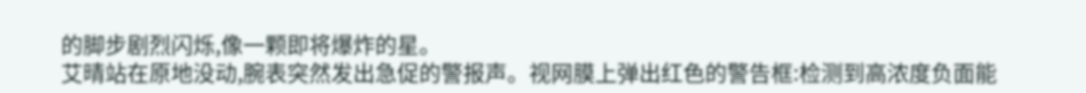的脚步剧烈闪烁,像一颗即将爆炸的星。
艾晴站在原地没动,腕表突然发出急促的警报声。视网膜上弹出红色的警告框:检测到高浓度负面能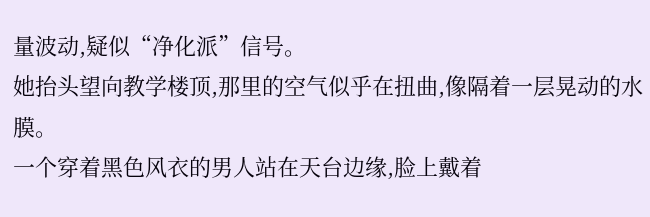量波动,疑似“净化派”信号。
她抬头望向教学楼顶,那里的空气似乎在扭曲,像隔着一层晃动的水膜。
一个穿着黑色风衣的男人站在天台边缘,脸上戴着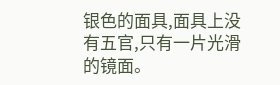银色的面具,面具上没有五官,只有一片光滑的镜面。